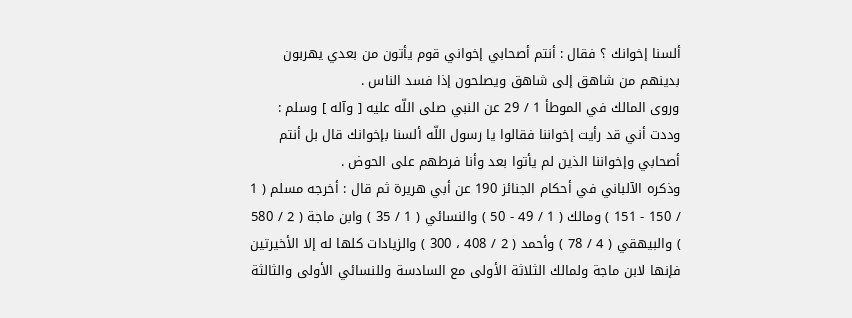ألسنا إخوانك ؟ فقال : أنتم أصحابي إخواني قوم يأتون من بعدي يهربون بدينهم من شاهق إلى شاهق ويصلحون إذا فسد الناس .
وروى المالك في الموطأ 1 / 29 عن النبي صلى اللّه عليه [ وآله ] وسلم : وددت أني قد رأيت إخواننا فقالوا يا رسول اللّه ألسنا بإخوانك قال بل أنتم أصحابي وإخواننا الذين لم يأتوا بعد وأنا فرطهم على الحوض .
وذكره الآلباني في أحكام الجنائز 190 عن أبي هريرة ثم قال : أخرجه مسلم ( 1 / 150 - 151 ) ومالك ( 1 / 49 - 50 ) والنسائي ( 1 / 35 ) وابن ماجة ( 2 / 580 ) والبيهقي ( 4 / 78 ) وأحمد ( 2 / 408 ، 300 ) والزيادات كلها له إلا الأخيرتين فإنها لابن ماجة ولمالك الثلاثة الأولى مع السادسة وللنسائي الأولى والثالثة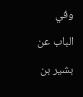وفي الباب عن بشير بن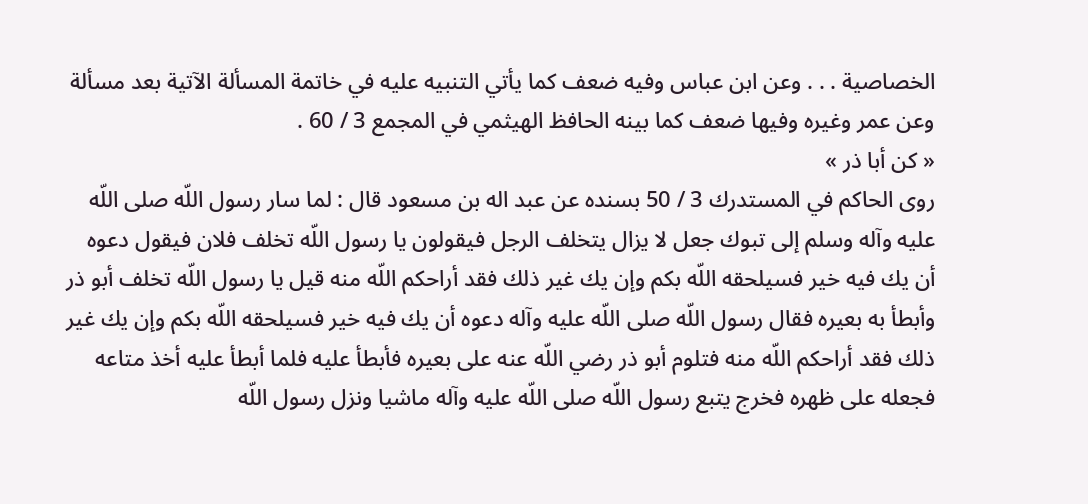الخصاصية . . . وعن ابن عباس وفيه ضعف كما يأتي التنبيه عليه في خاتمة المسألة الآتية بعد مسألة وعن عمر وغيره وفيها ضعف كما بينه الحافظ الهيثمي في المجمع 3 / 60 .
« كن أبا ذر »
روى الحاكم في المستدرك 3 / 50 بسنده عن عبد اله بن مسعود قال : لما سار رسول اللّه صلى اللّه عليه وآله وسلم إلى تبوك جعل لا يزال يتخلف الرجل فيقولون يا رسول اللّه تخلف فلان فيقول دعوه أن يك فيه خير فسيلحقه اللّه بكم وإن يك غير ذلك فقد أراحكم اللّه منه قيل يا رسول اللّه تخلف أبو ذر وأبطأ به بعيره فقال رسول اللّه صلى اللّه عليه وآله دعوه أن يك فيه خير فسيلحقه اللّه بكم وإن يك غير ذلك فقد أراحكم اللّه منه فتلوم أبو ذر رضي اللّه عنه على بعيره فأبطأ عليه فلما أبطأ عليه أخذ متاعه فجعله على ظهره فخرج يتبع رسول اللّه صلى اللّه عليه وآله ماشيا ونزل رسول اللّه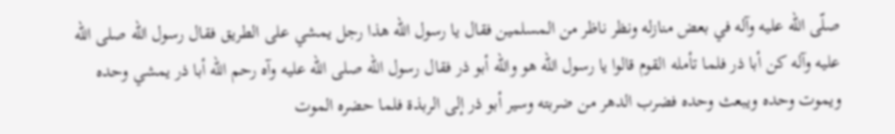صلّى اللّه عليه وآله في بعض منازله ونظر ناظر من المسلمين فقال يا رسول اللّه هذا رجل يمشي على الطريق فقال رسول اللّه صلى اللّه عليه وآله كن أبا ذر فلما تأمله القوم قالوا يا رسول اللّه هو واللّه أبو ذر فقال رسول اللّه صلى اللّه عليه وآه رحم اللّه أبا ذر يمشي وحده ويموت وحده ويبعث وحده فضرب الدهر من ضربته وسير أبو ذر إلى الربذة فلما حضره الموت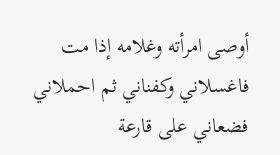أوصى امرأته وغلامه إذا مت فاغسلاني وكفناني ثم احملاني فضعاني على قارعة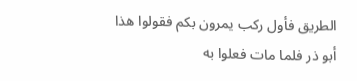الطريق فأول ركب يمرون بكم فقولوا هذا أبو ذر فلما مات فعلوا به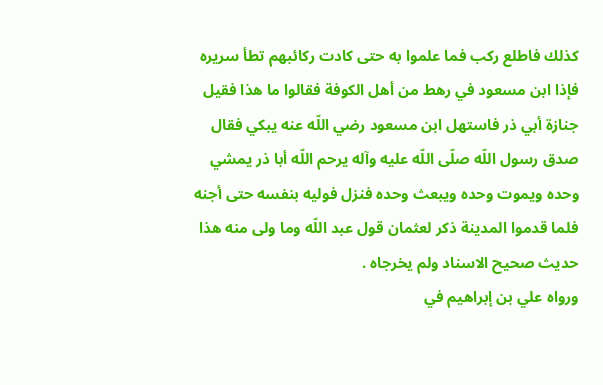كذلك فاطلع ركب فما علموا به حتى كادت ركائبهم تطأ سريره فإذا ابن مسعود في رهط من أهل الكوفة فقالوا ما هذا فقيل جنازة أبي ذر فاستهل ابن مسعود رضي اللّه عنه يبكي فقال صدق رسول اللّه صلّى اللّه عليه وآله يرحم اللّه أبا ذر يمشي وحده ويموت وحده ويبعث وحده فنزل فوليه بنفسه حتى أجنه فلما قدموا المدينة ذكر لعثمان قول عبد اللّه وما ولى منه هذا حديث صحيح الاسناد ولم يخرجاه .
ورواه علي بن إبراهيم في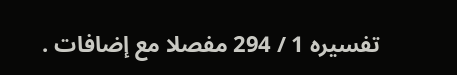تفسيره 1 / 294 مفصلا مع إضافات .